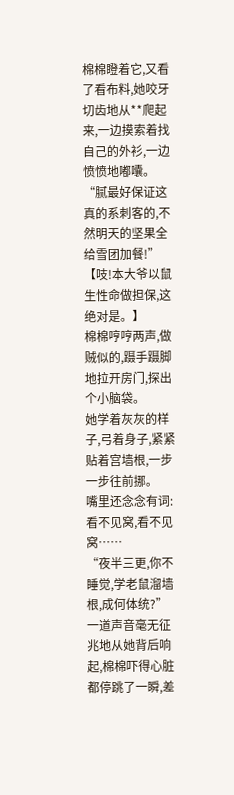棉棉瞪着它,又看了看布料,她咬牙切齿地从**爬起来,一边摸索着找自己的外衫,一边愤愤地嘟囔。
“腻最好保证这真的系刺客的,不然明天的坚果全给雪团加餐!”
【吱!本大爷以鼠生性命做担保,这绝对是。】
棉棉哼哼两声,做贼似的,蹑手蹑脚地拉开房门,探出个小脑袋。
她学着灰灰的样子,弓着身子,紧紧贴着宫墙根,一步一步往前挪。
嘴里还念念有词:看不见窝,看不见窝……
“夜半三更,你不睡觉,学老鼠溜墙根,成何体统?”
一道声音毫无征兆地从她背后响起,棉棉吓得心脏都停跳了一瞬,差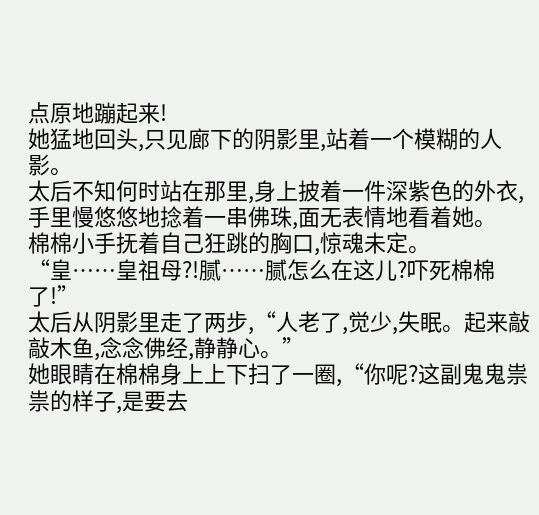点原地蹦起来!
她猛地回头,只见廊下的阴影里,站着一个模糊的人影。
太后不知何时站在那里,身上披着一件深紫色的外衣,手里慢悠悠地捻着一串佛珠,面无表情地看着她。
棉棉小手抚着自己狂跳的胸口,惊魂未定。
“皇……皇祖母?!腻……腻怎么在这儿?吓死棉棉了!”
太后从阴影里走了两步,“人老了,觉少,失眠。起来敲敲木鱼,念念佛经,静静心。”
她眼睛在棉棉身上上下扫了一圈,“你呢?这副鬼鬼祟祟的样子,是要去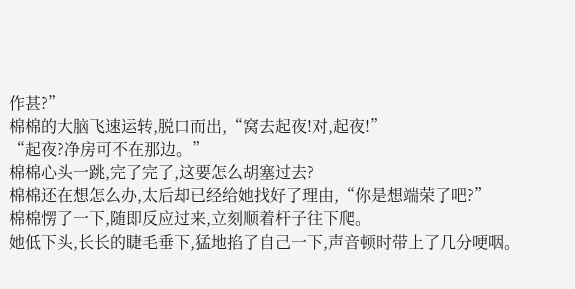作甚?”
棉棉的大脑飞速运转,脱口而出,“窝去起夜!对,起夜!”
“起夜?净房可不在那边。”
棉棉心头一跳,完了完了,这要怎么胡塞过去?
棉棉还在想怎么办,太后却已经给她找好了理由,“你是想端荣了吧?”
棉棉愣了一下,随即反应过来,立刻顺着杆子往下爬。
她低下头,长长的睫毛垂下,猛地掐了自己一下,声音顿时带上了几分哽咽。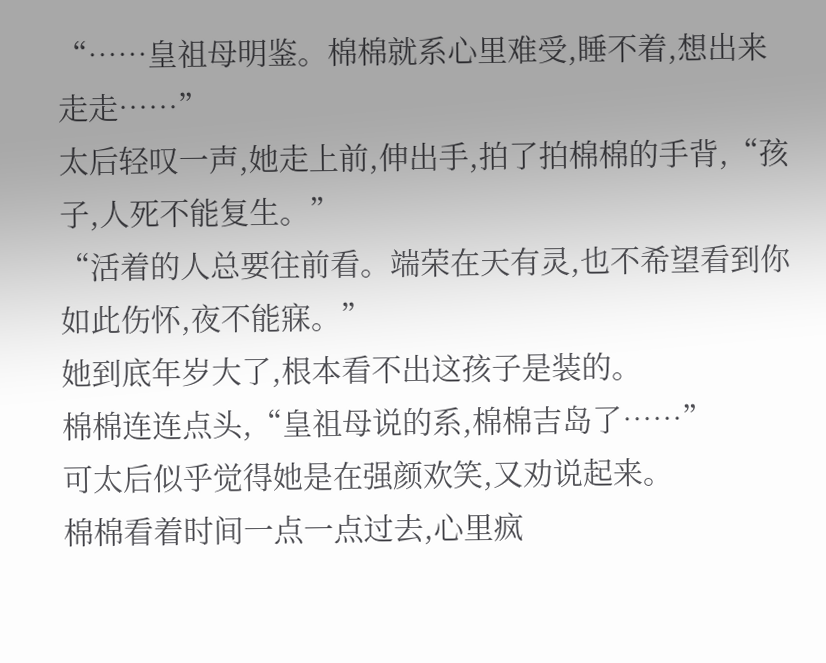“……皇祖母明鉴。棉棉就系心里难受,睡不着,想出来走走……”
太后轻叹一声,她走上前,伸出手,拍了拍棉棉的手背,“孩子,人死不能复生。”
“活着的人总要往前看。端荣在天有灵,也不希望看到你如此伤怀,夜不能寐。”
她到底年岁大了,根本看不出这孩子是装的。
棉棉连连点头,“皇祖母说的系,棉棉吉岛了……”
可太后似乎觉得她是在强颜欢笑,又劝说起来。
棉棉看着时间一点一点过去,心里疯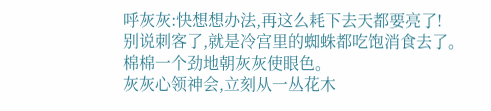呼灰灰:快想想办法,再这么耗下去天都要亮了!
别说刺客了,就是冷宫里的蜘蛛都吃饱消食去了。
棉棉一个劲地朝灰灰使眼色。
灰灰心领神会,立刻从一丛花木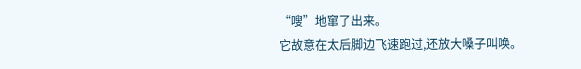“嗖”地窜了出来。
它故意在太后脚边飞速跑过,还放大嗓子叫唤。